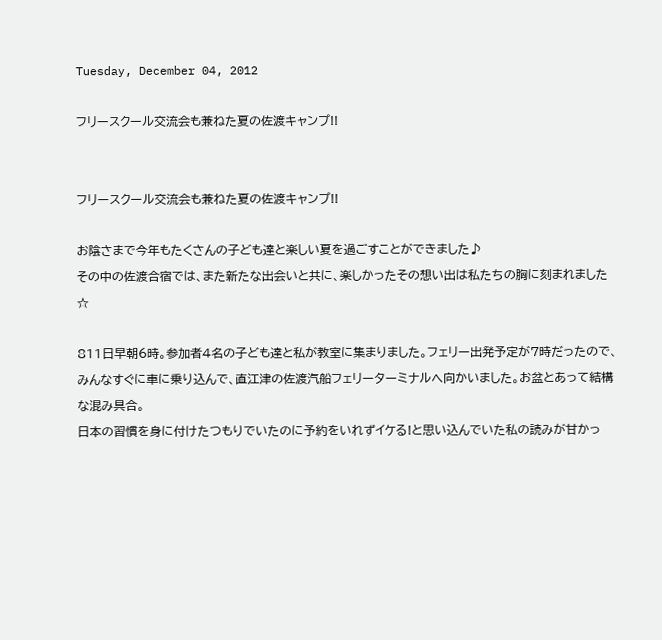Tuesday, December 04, 2012

フリースクール交流会も兼ねた夏の佐渡キャンプ!!


フリースクール交流会も兼ねた夏の佐渡キャンプ!!

お陰さまで今年もたくさんの子ども達と楽しい夏を過ごすことができました♪
その中の佐渡合宿では、また新たな出会いと共に、楽しかったその想い出は私たちの胸に刻まれました☆

811日早朝6時。参加者4名の子ども達と私が教室に集まりました。フェリー出発予定が7時だったので、みんなすぐに車に乗り込んで、直江津の佐渡汽船フェリーターミナルへ向かいました。お盆とあって結構な混み具合。
日本の習慣を身に付けたつもりでいたのに予約をいれずイケる!と思い込んでいた私の読みが甘かっ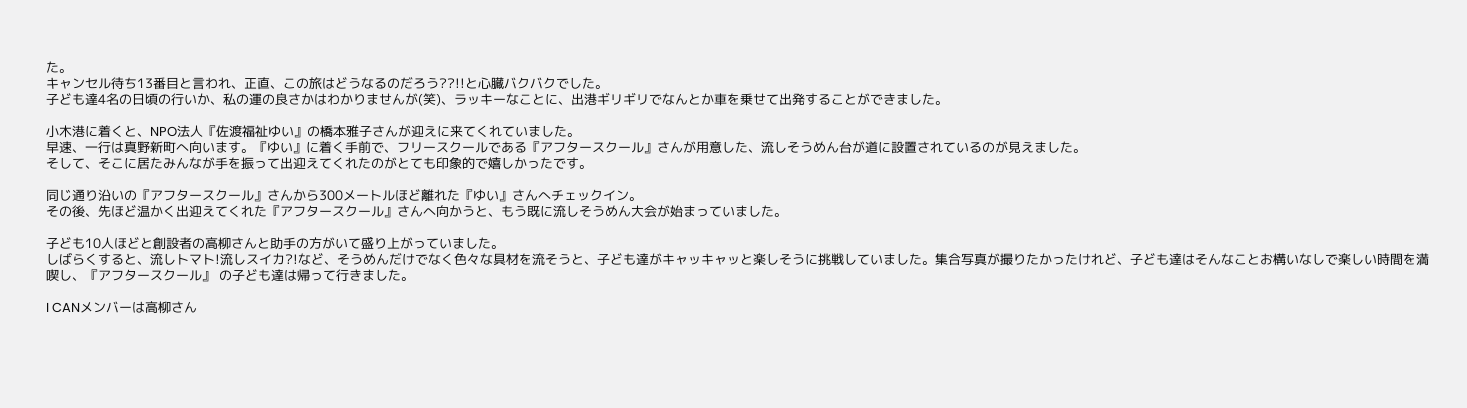た。
キャンセル待ち13番目と言われ、正直、この旅はどうなるのだろう??!!と心臓バクバクでした。
子ども達4名の日頃の行いか、私の運の良さかはわかりませんが(笑)、ラッキーなことに、出港ギリギリでなんとか車を乗せて出発することができました。

小木港に着くと、NPO法人『佐渡福祉ゆい』の橋本雅子さんが迎えに来てくれていました。
早速、一行は真野新町へ向います。『ゆい』に着く手前で、フリースクールである『アフタースクール』さんが用意した、流しそうめん台が道に設置されているのが見えました。
そして、そこに居たみんなが手を振って出迎えてくれたのがとても印象的で嬉しかったです。

同じ通り沿いの『アフタースクール』さんから300メートルほど離れた『ゆい』さんへチェックイン。
その後、先ほど温かく出迎えてくれた『アフタースクール』さんへ向かうと、もう既に流しそうめん大会が始まっていました。

子ども10人ほどと創設者の高柳さんと助手の方がいて盛り上がっていました。
しばらくすると、流しトマト!流しスイカ?!など、そうめんだけでなく色々な具材を流そうと、子ども達がキャッキャッと楽しそうに挑戦していました。集合写真が撮りたかったけれど、子ども達はそんなことお構いなしで楽しい時間を満喫し、『アフタースクール』 の子ども達は帰って行きました。

I CANメンバーは高柳さん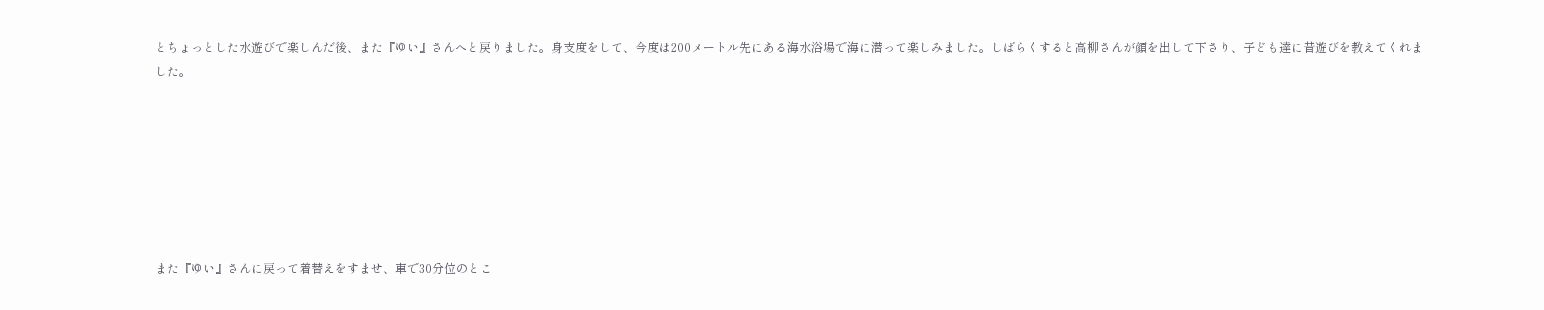とちょっとした水遊びで楽しんだ後、また『ゆい』さんへと戻りました。身支度をして、今度は200メートル先にある海水浴場で海に潜って楽しみました。しばらくすると高柳さんが顔を出して下さり、子ども達に昔遊びを教えてくれました。







また『ゆい』さんに戻って着替えをすませ、車で30分位のとこ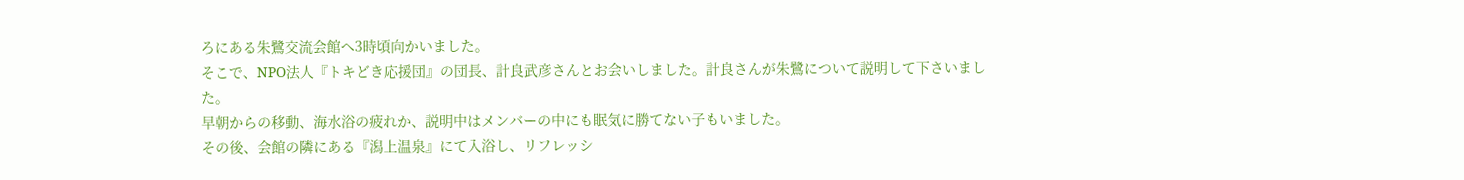ろにある朱鷺交流会館へ3時頃向かいました。
そこで、NPO法人『トキどき応援団』の団長、計良武彦さんとお会いしました。計良さんが朱鷺について説明して下さいました。
早朝からの移動、海水浴の疲れか、説明中はメンバーの中にも眠気に勝てない子もいました。
その後、会館の隣にある『潟上温泉』にて入浴し、リフレッシ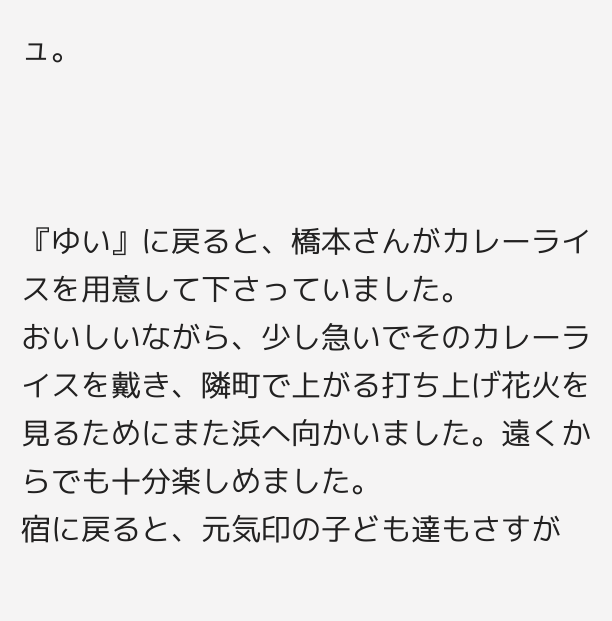ュ。



『ゆい』に戻ると、橋本さんがカレーライスを用意して下さっていました。
おいしいながら、少し急いでそのカレーライスを戴き、隣町で上がる打ち上げ花火を見るためにまた浜へ向かいました。遠くからでも十分楽しめました。
宿に戻ると、元気印の子ども達もさすが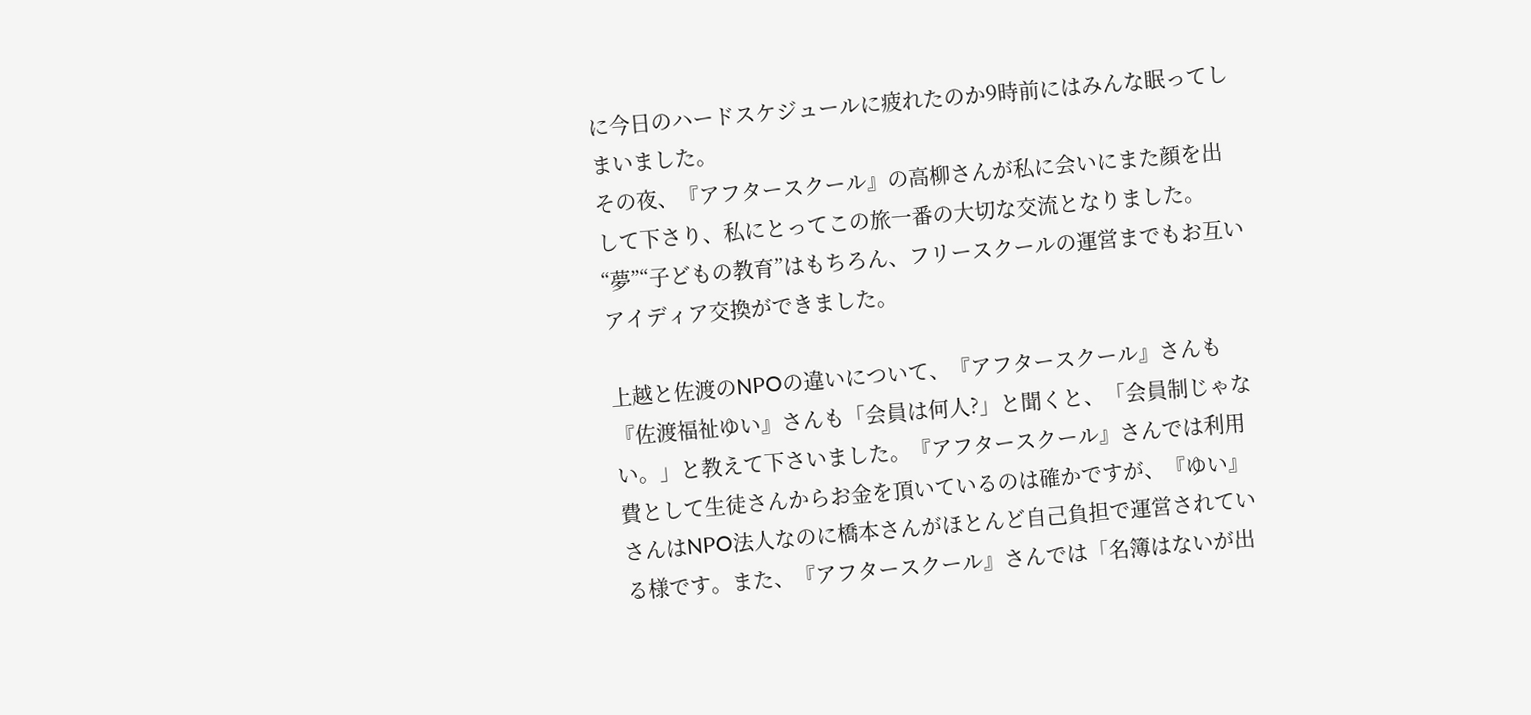に今日のハードスケジュールに疲れたのか9時前にはみんな眠ってしまいました。
その夜、『アフタースクール』の高柳さんが私に会いにまた顔を出して下さり、私にとってこの旅一番の大切な交流となりました。“夢”“子どもの教育”はもちろん、フリースクールの運営までもお互いアイディア交換ができました。

上越と佐渡のNPOの違いについて、『アフタースクール』さんも『佐渡福祉ゆい』さんも「会員は何人?」と聞くと、「会員制じゃない。」と教えて下さいました。『アフタースクール』さんでは利用費として生徒さんからお金を頂いているのは確かですが、『ゆい』さんはNPO法人なのに橋本さんがほとんど自己負担で運営されている様です。また、『アフタースクール』さんでは「名簿はないが出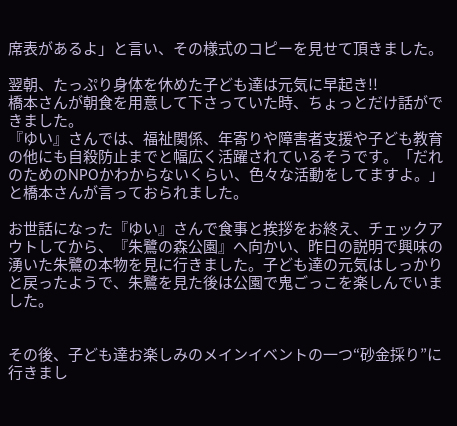席表があるよ」と言い、その様式のコピーを見せて頂きました。

翌朝、たっぷり身体を休めた子ども達は元気に早起き!!
橋本さんが朝食を用意して下さっていた時、ちょっとだけ話ができました。
『ゆい』さんでは、福祉関係、年寄りや障害者支援や子ども教育の他にも自殺防止までと幅広く活躍されているそうです。「だれのためのNPOかわからないくらい、色々な活動をしてますよ。」と橋本さんが言っておられました。

お世話になった『ゆい』さんで食事と挨拶をお終え、チェックアウトしてから、『朱鷺の森公園』へ向かい、昨日の説明で興味の湧いた朱鷺の本物を見に行きました。子ども達の元気はしっかりと戻ったようで、朱鷺を見た後は公園で鬼ごっこを楽しんでいました。


その後、子ども達お楽しみのメインイベントの一つ“砂金採り”に行きまし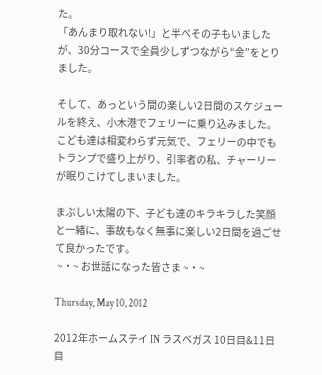た。
「あんまり取れない!」と半べその子もいましたが、30分コースで全員少しずつながら“金”をとりました。

そして、あっという間の楽しい2日間のスケジュールを終え、小木港でフェリーに乗り込みました。こども達は相変わらず元気で、フェリーの中でもトランプで盛り上がり、引率者の私、チャーリーが眠りこけてしまいました。

まぶしい太陽の下、子ども達のキラキラした笑顔と一緒に、事故もなく無事に楽しい2日間を過ごせて良かったです。
 ~・~ お世話になった皆さま ~・~

Thursday, May 10, 2012

2012年ホームステイ IN ラスベガス 10日目&11日目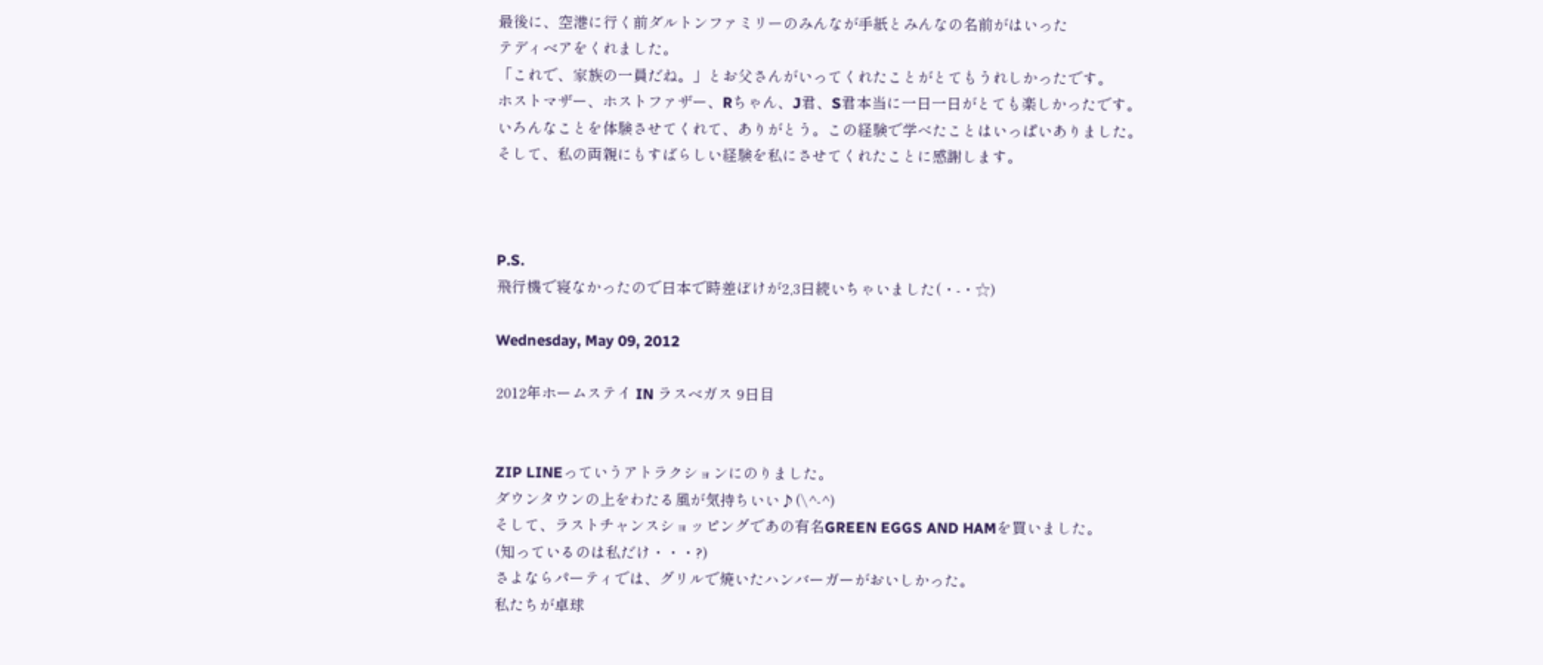最後に、空港に行く前ダルトンファミリーのみんなが手紙とみんなの名前がはいった
テディベアをくれました。
「これで、家族の一員だね。」とお父さんがいってくれたことがとてもうれしかったです。
ホストマザー、ホストファザー、Rちゃん、J君、S君本当に一日一日がとても楽しかったです。
いろんなことを体験させてくれて、ありがとう。この経験で学べたことはいっぱいありました。
そして、私の両親にもすばらしい経験を私にさせてくれたことに感謝します。



P.S.
飛行機で寝なかったので日本で時差ぼけが2,3日続いちゃいました(・-・☆)

Wednesday, May 09, 2012

2012年ホームステイ IN ラスベガス 9日目


ZIP LINEっていうアトラクションにのりました。
ダウンタウンの上をわたる風が気持ちいい♪(\^-^)
そして、ラストチャンスショッピングであの有名GREEN EGGS AND HAMを買いました。
(知っているのは私だけ・・・?)
さよならパーティでは、グリルで焼いたハンバーガーがおいしかった。
私たちが卓球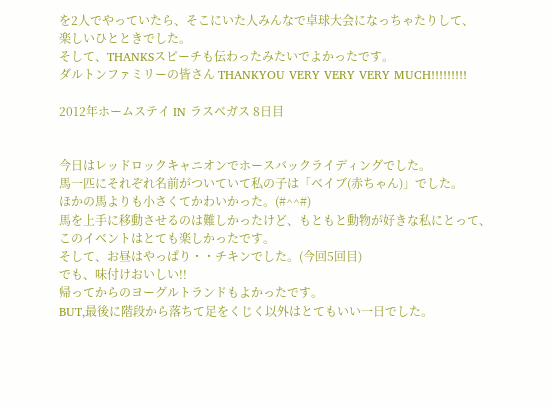を2人でやっていたら、そこにいた人みんなで卓球大会になっちゃたりして、
楽しいひとときでした。
そして、THANKSスピーチも伝わったみたいでよかったです。
ダルトンファミリーの皆さん THANKYOU VERY VERY VERY MUCH!!!!!!!!!

2012年ホームステイ IN ラスベガス 8日目


今日はレッドロックキャニオンでホースバックライディングでした。
馬一匹にそれぞれ名前がついていて私の子は「ベイブ(赤ちゃん)」でした。
ほかの馬よりも小さくてかわいかった。(#^^#)
馬を上手に移動させるのは難しかったけど、もともと動物が好きな私にとって、
このイベントはとても楽しかったです。
そして、お昼はやっぱり・・チキンでした。(今回5回目)
でも、味付けおいしい!!
帰ってからのヨーグルトランドもよかったです。
BUT,最後に階段から落ちて足をくじく以外はとてもいい一日でした。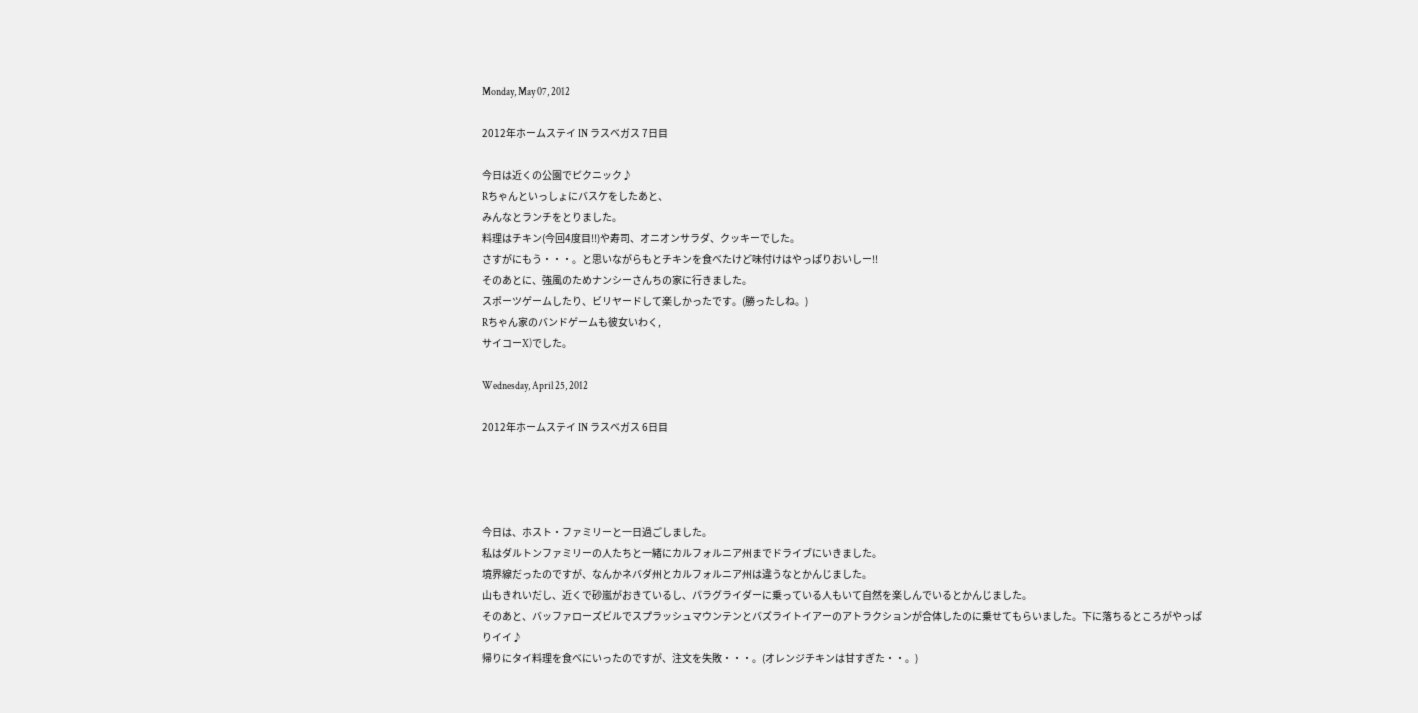Monday, May 07, 2012

2012年ホームステイ IN ラスベガス 7日目

今日は近くの公園でピクニック♪
Rちゃんといっしょにバスケをしたあと、
みんなとランチをとりました。
料理はチキン(今回4度目!!)や寿司、オニオンサラダ、クッキーでした。
さすがにもう・・・。と思いながらもとチキンを食べたけど味付けはやっぱりおいしー!!
そのあとに、強風のためナンシーさんちの家に行きました。
スポーツゲームしたり、ビリヤードして楽しかったです。(勝ったしね。)
Rちゃん家のバンドゲームも彼女いわく,
サイコーX)でした。

Wednesday, April 25, 2012

2012年ホームステイ IN ラスベガス 6日目




今日は、ホスト・ファミリーと一日過ごしました。
私はダルトンファミリーの人たちと一緒にカルフォルニア州までドライブにいきました。
境界線だったのですが、なんかネバダ州とカルフォルニア州は違うなとかんじました。
山もきれいだし、近くで砂嵐がおきているし、パラグライダーに乗っている人もいて自然を楽しんでいるとかんじました。
そのあと、バッファローズビルでスプラッシュマウンテンとバズライトイアーのアトラクションが合体したのに乗せてもらいました。下に落ちるところがやっぱりイイ♪
帰りにタイ料理を食べにいったのですが、注文を失敗・・・。(オレンジチキンは甘すぎた・・。)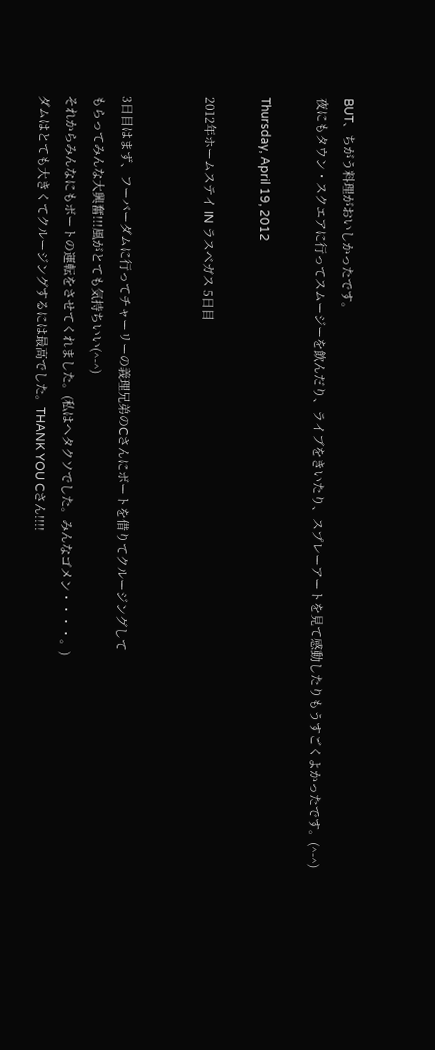BUT、ちがう料理がおいしかったです。
夜にもタウン・スクエアに行ってスムージーを飲んだり、ライブをきいたり、スプレーアートを見て感動したりもうすごくよかったです。(^-^)

Thursday, April 19, 2012

2012年ホームステイ IN ラスベガス 5日目


3日目はまず、フーバーダムに行ってチャーリーの義理兄弟のCさんにボートを借りてクルージングして
もらってみんな大興奮!!!風がとても気持ちいい(^-^)
それからみんなにもボートの運転をさせてくれました。(私はヘタクソでした。みんなゴメン・・・・。)
ダムはとても大きくてクルージングするには最高でした。THANK YOU Cさん!!!!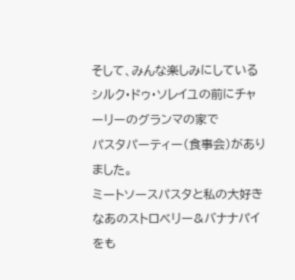そして、みんな楽しみにしているシルク・ドゥ・ソレイユの前にチャーリーのグランマの家で
パスタパーティー(食事会)がありました。
ミートソースパスタと私の大好きなあのストロベリー&バナナパイをも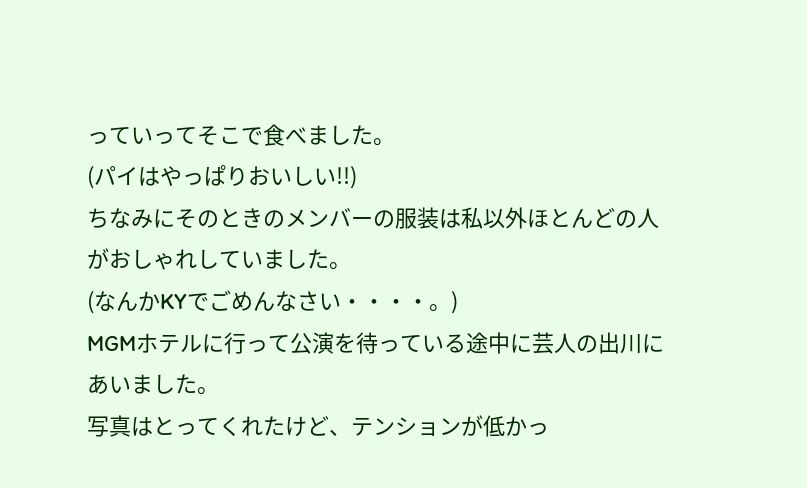っていってそこで食べました。
(パイはやっぱりおいしい!!)
ちなみにそのときのメンバーの服装は私以外ほとんどの人がおしゃれしていました。
(なんかKYでごめんなさい・・・・。)
MGMホテルに行って公演を待っている途中に芸人の出川にあいました。
写真はとってくれたけど、テンションが低かっ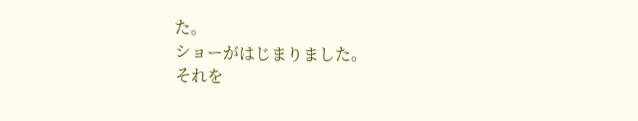た。
ショーがはじまりました。
それを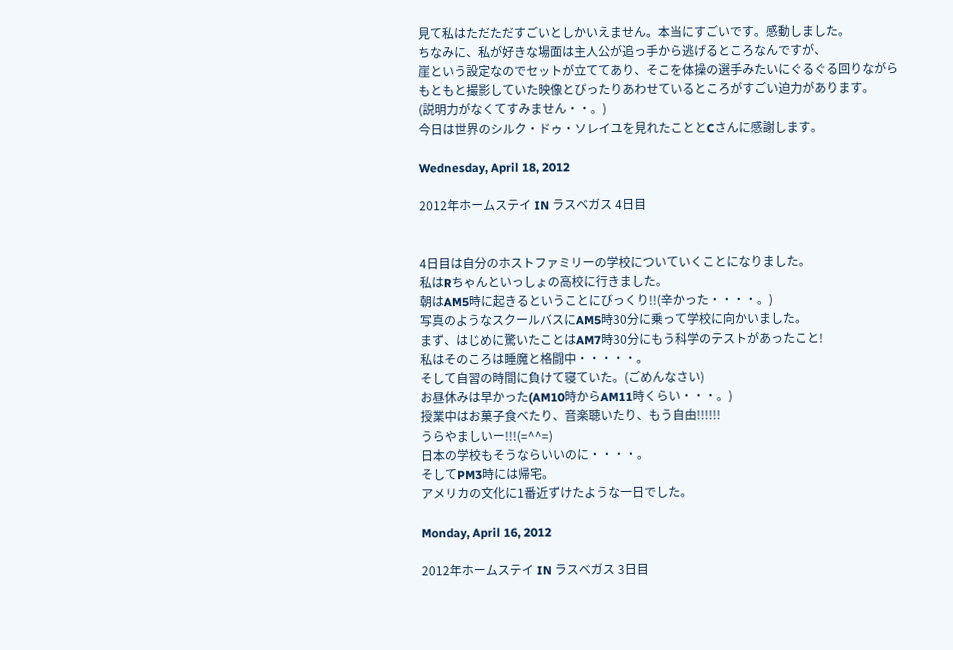見て私はただただすごいとしかいえません。本当にすごいです。感動しました。
ちなみに、私が好きな場面は主人公が追っ手から逃げるところなんですが、
崖という設定なのでセットが立ててあり、そこを体操の選手みたいにぐるぐる回りながら
もともと撮影していた映像とぴったりあわせているところがすごい迫力があります。
(説明力がなくてすみません・・。)
今日は世界のシルク・ドゥ・ソレイユを見れたこととCさんに感謝します。

Wednesday, April 18, 2012

2012年ホームステイ IN ラスベガス 4日目


4日目は自分のホストファミリーの学校についていくことになりました。
私はRちゃんといっしょの高校に行きました。
朝はAM5時に起きるということにびっくり!!(辛かった・・・・。)
写真のようなスクールバスにAM5時30分に乗って学校に向かいました。
まず、はじめに驚いたことはAM7時30分にもう科学のテストがあったこと!
私はそのころは睡魔と格闘中・・・・・。
そして自習の時間に負けて寝ていた。(ごめんなさい)
お昼休みは早かった(AM10時からAM11時くらい・・・。)
授業中はお菓子食べたり、音楽聴いたり、もう自由!!!!!!
うらやましいー!!!(=^^=)
日本の学校もそうならいいのに・・・・。
そしてPM3時には帰宅。
アメリカの文化に1番近ずけたような一日でした。

Monday, April 16, 2012

2012年ホームステイ IN ラスベガス 3日目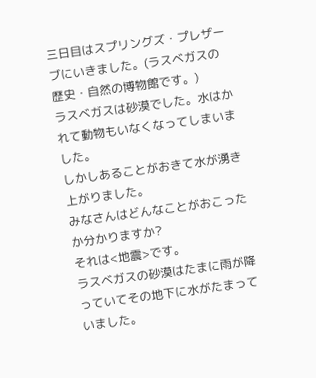三日目はスプリングズ・プレザーブにいきました。(ラスベガスの歴史・自然の博物館です。)
ラスベガスは砂漠でした。水はかれて動物もいなくなってしまいました。
しかしあることがおきて水が湧き上がりました。
みなさんはどんなことがおこったか分かりますか?
それは<地震>です。
ラスベガスの砂漠はたまに雨が降っていてその地下に水がたまっていました。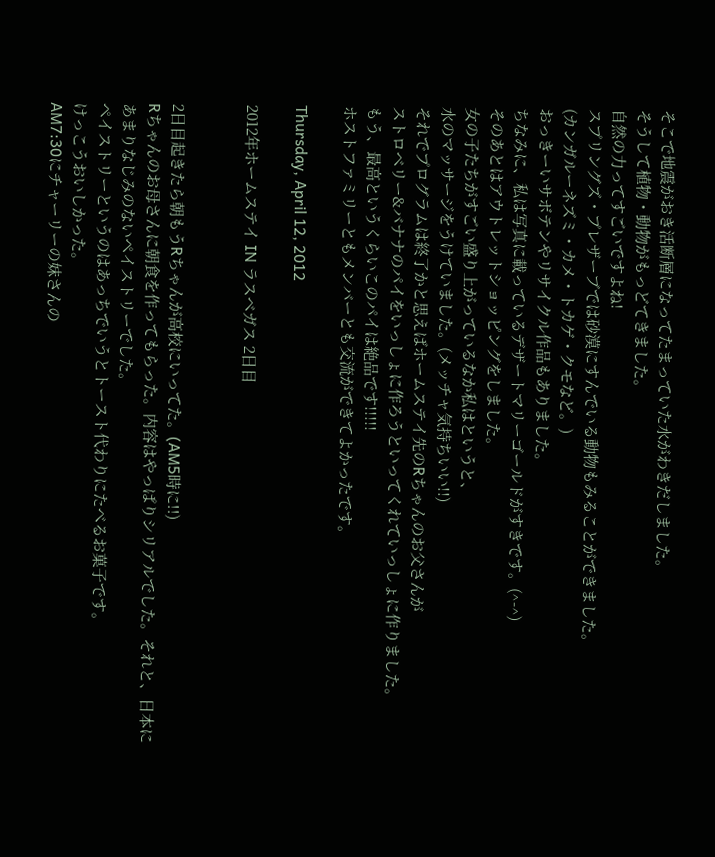そこで地震がおき活断層になってたまっていた水がわきだしました。
そうして植物・動物がもっどてきました。
自然の力ってすごいですよね!
スプリングズ・プレザーブでは砂漠にすんでいる動物もみることができました。
(カンガルーネズミ・カメ・トカゲ・クモなど。)
おっきーいサボテンやリサイクル作品もありました。
ちなみに、私は写真に載っているデザートマリーゴールドがすきです。(^-^)
そのあとはアウトレットショッピングをしました。
女の子たちがすごい盛り上がっているなか私はというと、
水のマッサージをうけていました。(メッチャ気持ちいい!!)
それでプログラムは終了かと思えばホームステイ先のRちゃんのお父さんが
ストロベリー&バナナのパイをいっしょに作ろうといってくれていっしょに作りました。
もう、最高というくらいこのパイは絶品です!!!!!
ホストファミリーともメンバーとも交流ができてよかったです。

Thursday, April 12, 2012

2012年ホームステイ IN ラスベガス 2日目


2日目起きたら朝もうRちゃんが高校にいってた。(AM5時に!!)
Rちゃんのお母さんに朝食を作ってもらった。内容はやっぱりシリアルでした。それと、日本に
あまりなじみのないペイストリーでした。
ペイストリーというのはあっちでいうとトースト代わりにたべるお菓子です。
けっこうおいしかった。
AM7:30にチャーリーの妹さんの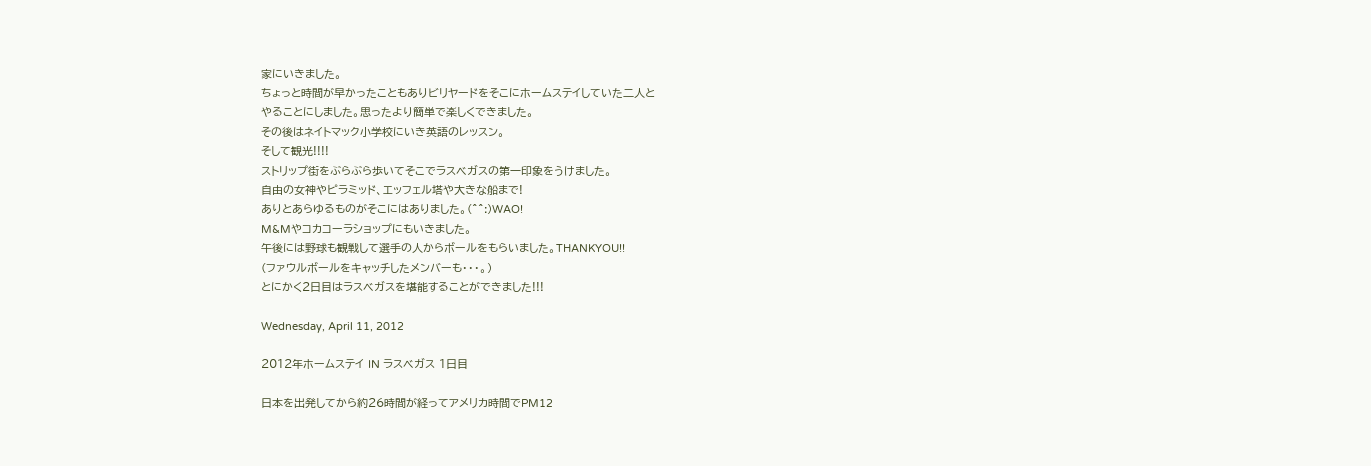家にいきました。
ちょっと時間が早かったこともありビリヤードをそこにホームステイしていた二人と
やることにしました。思ったより簡単で楽しくできました。
その後はネイトマック小学校にいき英語のレッスン。
そして観光!!!!
ストリップ街をぶらぶら歩いてそこでラスベガスの第一印象をうけました。
自由の女神やピラミッド、エッフェル塔や大きな船まで!
ありとあらゆるものがそこにはありました。(^^:)WAO!
M&Mやコカコーラショップにもいきました。
午後には野球も観戦して選手の人からボールをもらいました。THANKYOU!!
(ファウルボールをキャッチしたメンバーも・・・。)
とにかく2日目はラスベガスを堪能することができました!!!

Wednesday, April 11, 2012

2012年ホームステイ IN ラスベガス 1日目

日本を出発してから約26時間が経ってアメリカ時間でPM12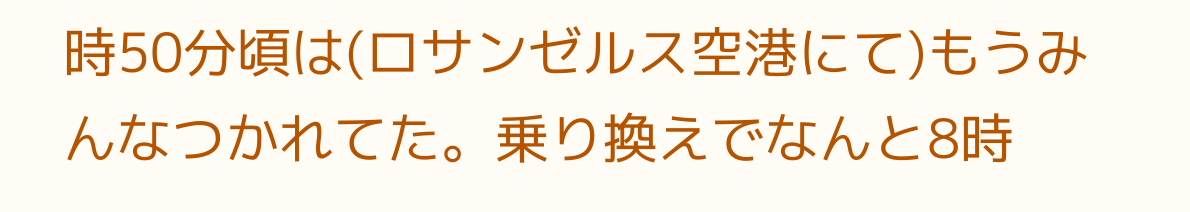時50分頃は(ロサンゼルス空港にて)もうみんなつかれてた。乗り換えでなんと8時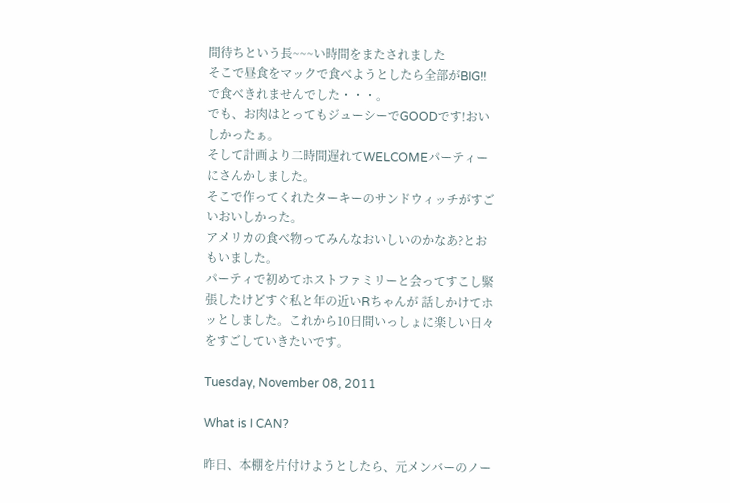間待ちという長~~~い時間をまたされました
そこで昼食をマックで食べようとしたら全部がBIG!!で食べきれませんでした・・・。
でも、お肉はとってもジューシーでGOODです!おいしかったぁ。
そして計画より二時間遅れてWELCOMEパーティーにさんかしました。
そこで作ってくれたターキーのサンドウィッチがすごいおいしかった。
アメリカの食べ物ってみんなおいしいのかなあ?とおもいました。
パーティで初めてホストファミリーと会ってすこし緊張したけどすぐ私と年の近いRちゃんが 話しかけてホッとしました。これから10日間いっしょに楽しい日々をすごしていきたいです。

Tuesday, November 08, 2011

What is I CAN?

昨日、本棚を片付けようとしたら、元メンバーのノー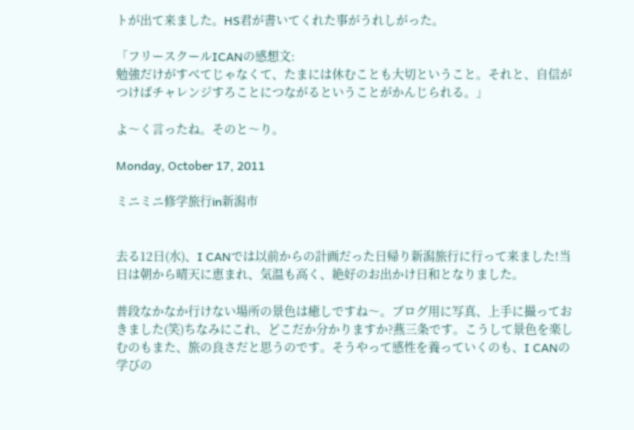トが出て来ました。HS君が書いてくれた事がうれしがった。

「フリースクールICANの感想文:
勉強だけがすべてじゃなくて、たまには休むことも大切ということ。それと、自信がつけばチャレンジすろことにつながるということがかんじられる。」

よ〜く言ったね。そのと〜り。

Monday, October 17, 2011

ミニミニ修学旅行in新潟市


去る12日(水)、I CANでは以前からの計画だった日帰り新潟旅行に行って来ました!当日は朝から晴天に恵まれ、気温も高く、絶好のお出かけ日和となりました。

普段なかなか行けない場所の景色は癒しですね〜。ブログ用に写真、上手に撮っておきました(笑)ちなみにこれ、どこだか分かりますか?燕三条です。こうして景色を楽しむのもまた、旅の良さだと思うのです。そうやって感性を養っていくのも、I CANの学びの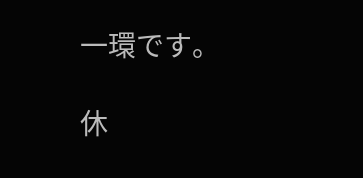一環です。

休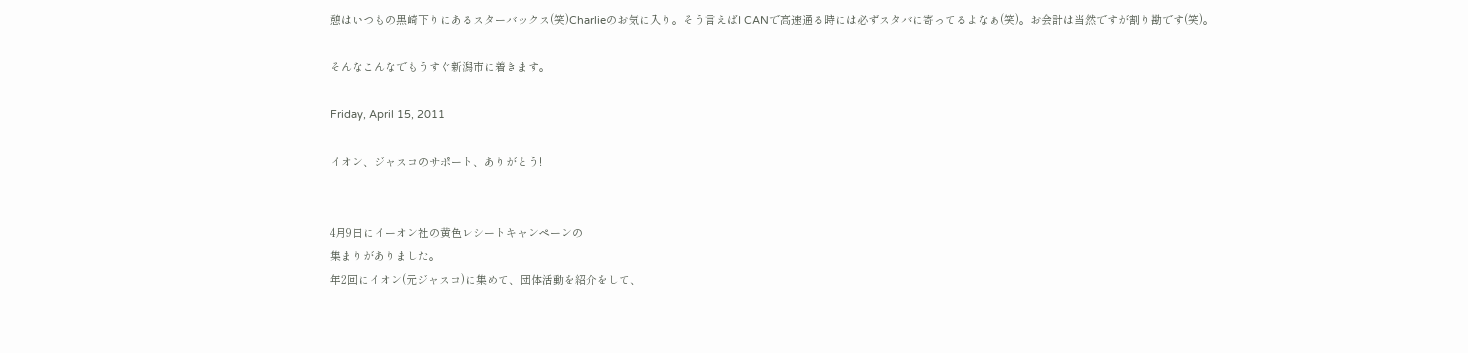憩はいつもの黒崎下りにあるスターバックス(笑)Charlieのお気に入り。そう言えばI CANで高速通る時には必ずスタバに寄ってるよなぁ(笑)。お会計は当然ですが割り勘です(笑)。

そんなこんなでもうすぐ新潟市に着きます。

Friday, April 15, 2011

イオン、ジャスコのサポート、ありがとう!


4月9日にイーオン社の黄色レシートキャンペーンの
集まりがありました。
年2回にイオン(元ジャスコ)に集めて、団体活動を紹介をして、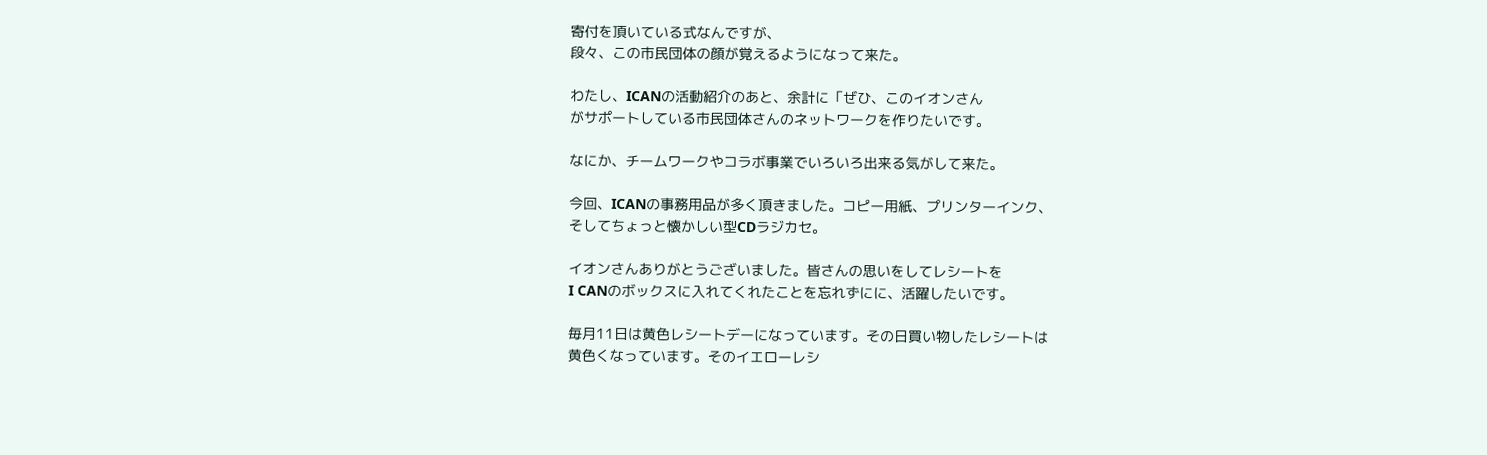寄付を頂いている式なんですが、
段々、この市民団体の顔が覚えるようになって来た。

わたし、ICANの活動紹介のあと、余計に「ぜひ、このイオンさん
がサポートしている市民団体さんのネットワークを作りたいです。

なにか、チームワークやコラボ事業でいろいろ出来る気がして来た。

今回、ICANの事務用品が多く頂きました。コピー用紙、プリンターインク、
そしてちょっと懐かしい型CDラジカセ。

イオンさんありがとうございました。皆さんの思いをしてレシートを
I CANのボックスに入れてくれたことを忘れずにに、活躍したいです。

毎月11日は黄色レシートデーになっています。その日買い物したレシートは
黄色くなっています。そのイエローレシ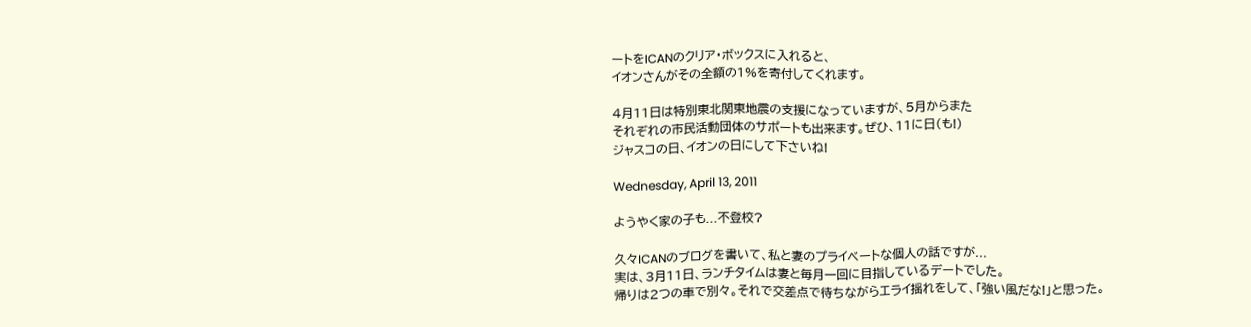ートをICANのクリア・ボックスに入れると、
イオンさんがその全額の1%を寄付してくれます。

4月11日は特別東北関東地震の支援になっていますが、5月からまた
それぞれの市民活動団体のサポートも出来ます。ぜひ、11に日(も!)
ジャスコの日、イオンの日にして下さいね!

Wednesday, April 13, 2011

ようやく家の子も...不登校?

久々ICANのブログを書いて、私と妻のプライベートな個人の話ですが...
実は、3月11日、ランチタイムは妻と毎月一回に目指しているデートでした。
帰りは2つの車で別々。それで交差点で待ちながらエライ揺れをして、「強い風だな!」と思った。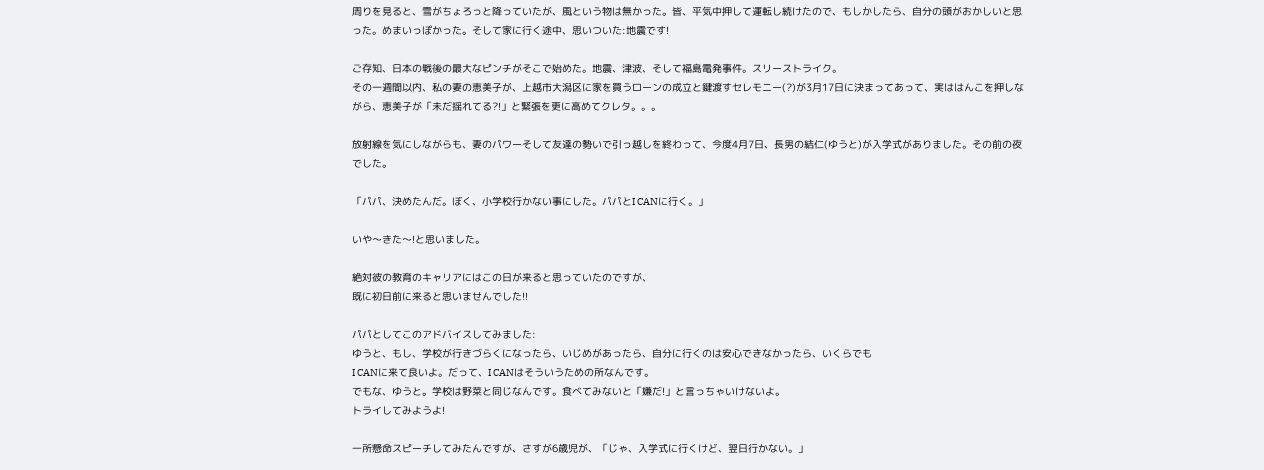周りを見ると、雪がちょろっと降っていたが、風という物は無かった。皆、平気中押して運転し続けたので、もしかしたら、自分の頭がおかしいと思った。めまいっぽかった。そして家に行く途中、思いついた:地震です!

ご存知、日本の戦後の最大なピンチがそこで始めた。地震、津波、そして福島電発事件。スリーストライク。
その一週間以内、私の妻の恵美子が、上越市大潟区に家を買うローンの成立と鍵渡すセレモニー(?)が3月17日に決まってあって、実ははんこを押しながら、恵美子が「未だ揺れてる?!」と緊張を更に高めてクレタ。。。

放射線を気にしながらも、妻のパワーそして友達の勢いで引っ越しを終わって、今度4月7日、長男の結仁(ゆうと)が入学式がありました。その前の夜でした。

「パパ、決めたんだ。ぼく、小学校行かない事にした。パパとI CANに行く。」

いや〜きた〜!と思いました。

絶対彼の教育のキャリアにはこの日が来ると思っていたのですが、
既に初日前に来ると思いませんでした!!

パパとしてこのアドバイスしてみました:
ゆうと、もし、学校が行きづらくになったら、いじめがあったら、自分に行くのは安心できなかったら、いくらでも
I CANに来て良いよ。だって、I CANはそういうための所なんです。
でもな、ゆうと。学校は野菜と同じなんです。食べてみないと「嫌だ!」と言っちゃいけないよ。
トライしてみようよ!

一所懸命スピーチしてみたんですが、さすが6歳児が、「じゃ、入学式に行くけど、翌日行かない。」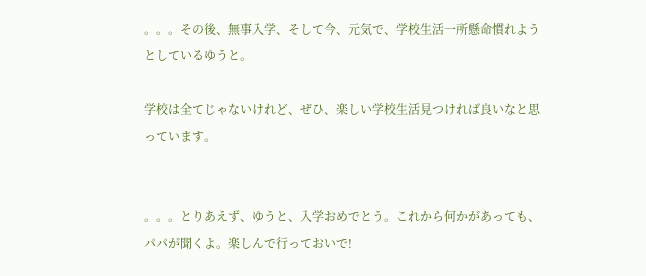。。。その後、無事入学、そして今、元気で、学校生活一所懸命慣れようとしているゆうと。

学校は全てじゃないけれど、ぜひ、楽しい学校生活見つければ良いなと思っています。


。。。とりあえず、ゆうと、入学おめでとう。これから何かがあっても、パパが聞くよ。楽しんで行っておいで!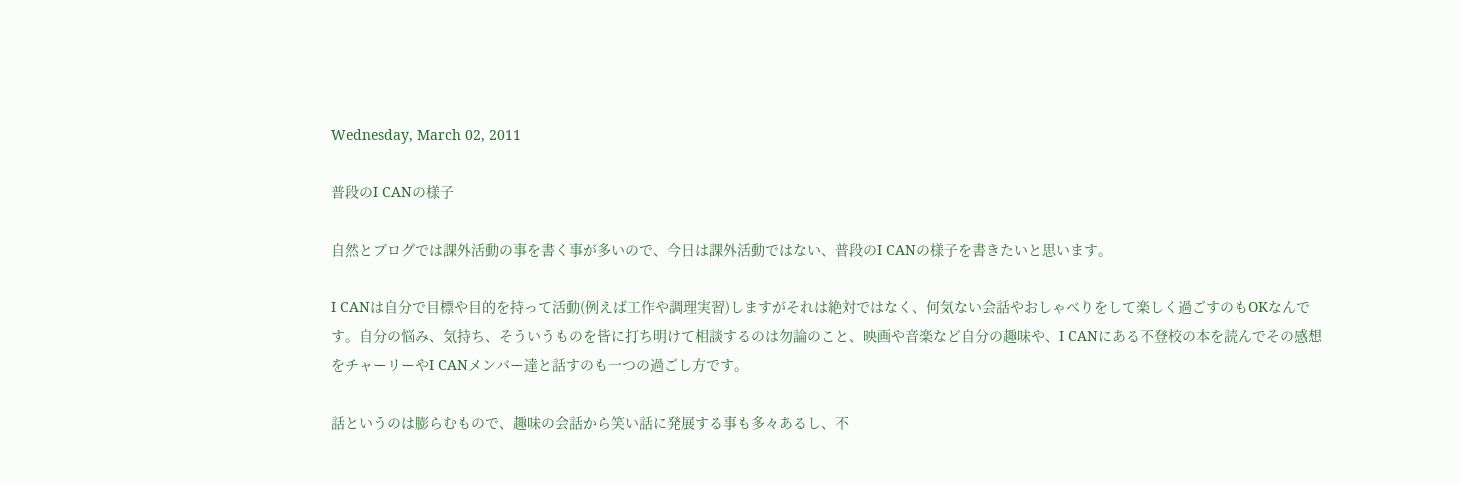Wednesday, March 02, 2011

普段のI CANの様子

自然とブログでは課外活動の事を書く事が多いので、今日は課外活動ではない、普段のI CANの様子を書きたいと思います。

I CANは自分で目標や目的を持って活動(例えば工作や調理実習)しますがそれは絶対ではなく、何気ない会話やおしゃべりをして楽しく過ごすのもOKなんです。自分の悩み、気持ち、そういうものを皆に打ち明けて相談するのは勿論のこと、映画や音楽など自分の趣味や、I CANにある不登校の本を読んでその感想をチャーリーやI CANメンバー達と話すのも一つの過ごし方です。

話というのは膨らむもので、趣味の会話から笑い話に発展する事も多々あるし、不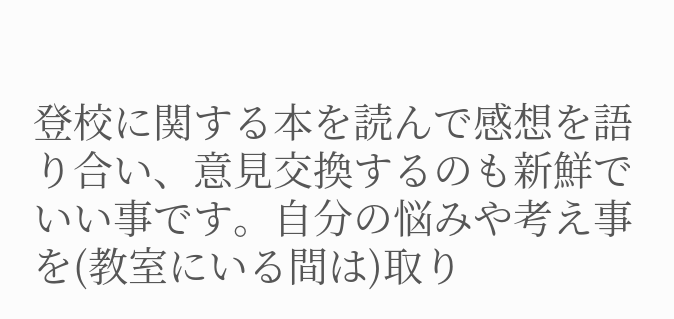登校に関する本を読んで感想を語り合い、意見交換するのも新鮮でいい事です。自分の悩みや考え事を(教室にいる間は)取り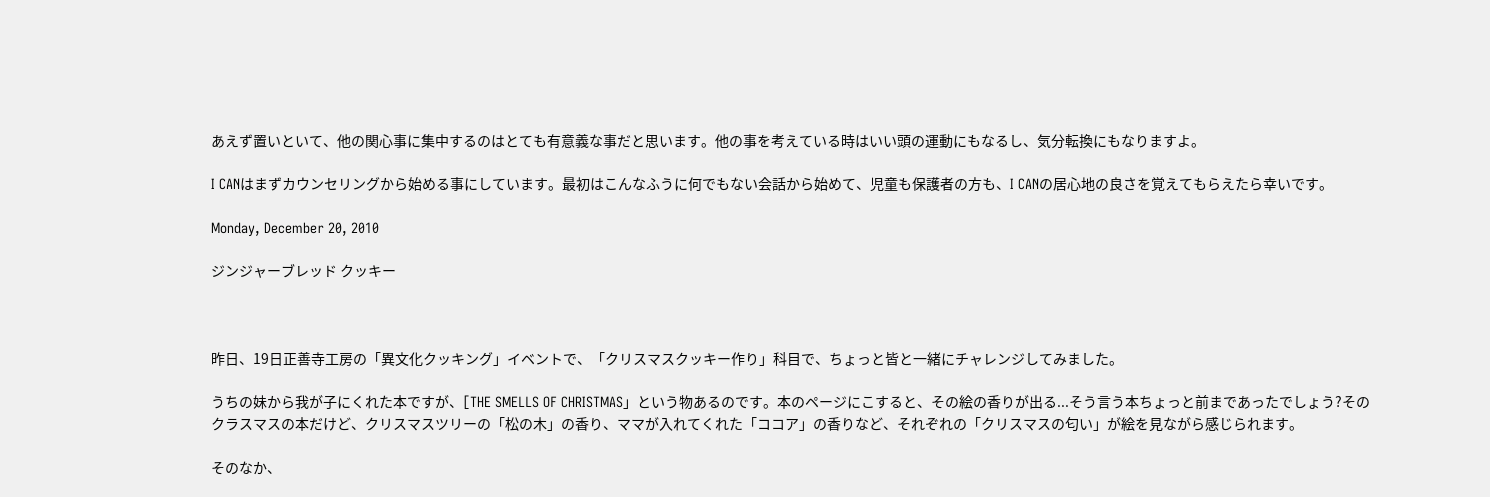あえず置いといて、他の関心事に集中するのはとても有意義な事だと思います。他の事を考えている時はいい頭の運動にもなるし、気分転換にもなりますよ。

I CANはまずカウンセリングから始める事にしています。最初はこんなふうに何でもない会話から始めて、児童も保護者の方も、I CANの居心地の良さを覚えてもらえたら幸いです。

Monday, December 20, 2010

ジンジャーブレッド クッキー



昨日、19日正善寺工房の「異文化クッキング」イベントで、「クリスマスクッキー作り」科目で、ちょっと皆と一緒にチャレンジしてみました。

うちの妹から我が子にくれた本ですが、[THE SMELLS OF CHRISTMAS」という物あるのです。本のページにこすると、その絵の香りが出る...そう言う本ちょっと前まであったでしょう?そのクラスマスの本だけど、クリスマスツリーの「松の木」の香り、ママが入れてくれた「ココア」の香りなど、それぞれの「クリスマスの匂い」が絵を見ながら感じられます。

そのなか、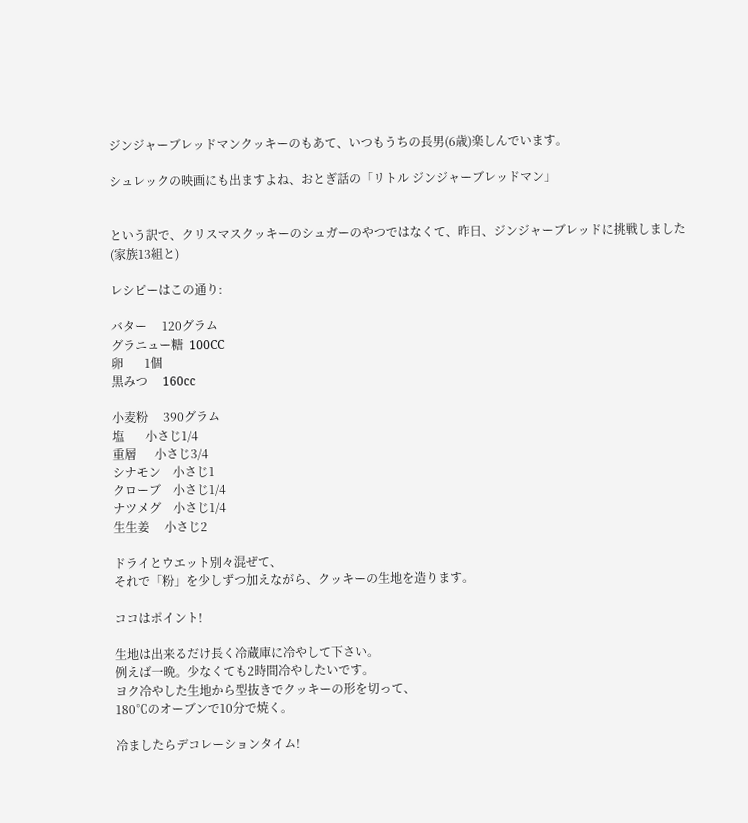ジンジャーブレッドマンクッキーのもあて、いつもうちの長男(6歳)楽しんでいます。

シュレックの映画にも出ますよね、おとぎ話の「リトル ジンジャーブレッドマン」


という訳で、クリスマスクッキーのシュガーのやつではなくて、昨日、ジンジャーブレッドに挑戦しました(家族13組と)

レシピーはこの通り:

バター     120グラム
グラニュー糖  100CC
卵       1個
黒みつ     160cc

小麦粉     390グラム
塩       小さじ1/4
重層      小さじ3/4
シナモン    小さじ1
クローブ    小さじ1/4
ナツメグ    小さじ1/4
生生姜     小さじ2

ドライとウエット別々混ぜて、
それで「粉」を少しずつ加えながら、クッキーの生地を造ります。

ココはポイント!

生地は出来るだけ長く冷蔵庫に冷やして下さい。
例えば一晩。少なくても2時間冷やしたいです。
ヨク冷やした生地から型抜きでクッキーの形を切って、
180℃のオーブンで10分で焼く。

冷ましたらデコレーションタイム!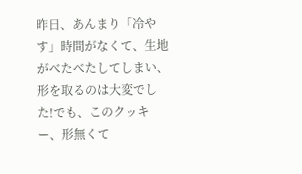昨日、あんまり「冷やす」時間がなくて、生地がべたべたしてしまい、
形を取るのは大変でした!でも、このクッキー、形無くて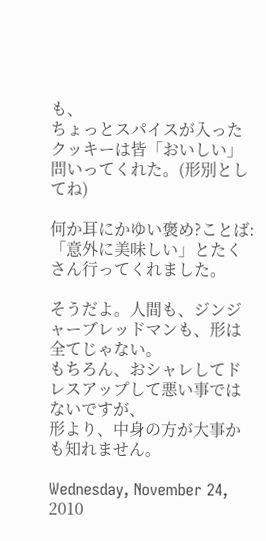も、
ちょっとスパイスが入ったクッキーは皆「おいしい」問いってくれた。(形別としてね)

何か耳にかゆい褒め?ことば:「意外に美味しい」とたくさん行ってくれました。

そうだよ。人間も、ジンジャーブレッドマンも、形は全てじゃない。
もちろん、おシャレしてドレスアップして悪い事ではないですが、
形より、中身の方が大事かも知れません。

Wednesday, November 24, 2010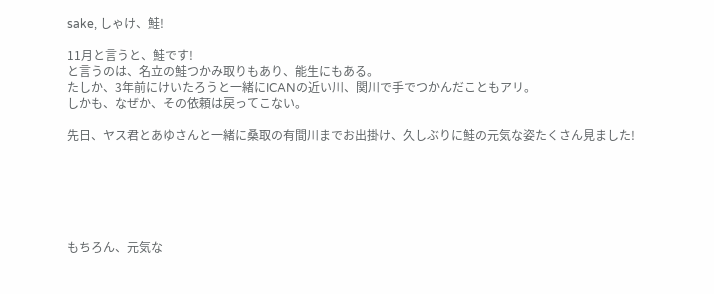sake, しゃけ、鮭!

11月と言うと、鮭です!
と言うのは、名立の鮭つかみ取りもあり、能生にもある。
たしか、3年前にけいたろうと一緒にICANの近い川、関川で手でつかんだこともアリ。
しかも、なぜか、その依頼は戻ってこない。

先日、ヤス君とあゆさんと一緒に桑取の有間川までお出掛け、久しぶりに鮭の元気な姿たくさん見ました!






もちろん、元気な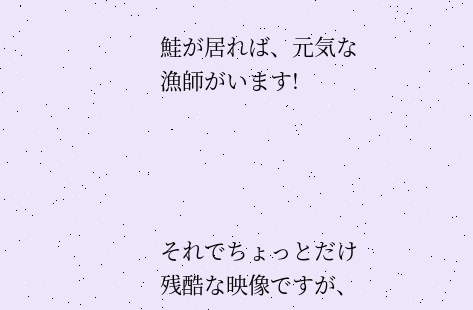鮭が居れば、元気な漁師がいます!




それでちょっとだけ残酷な映像ですが、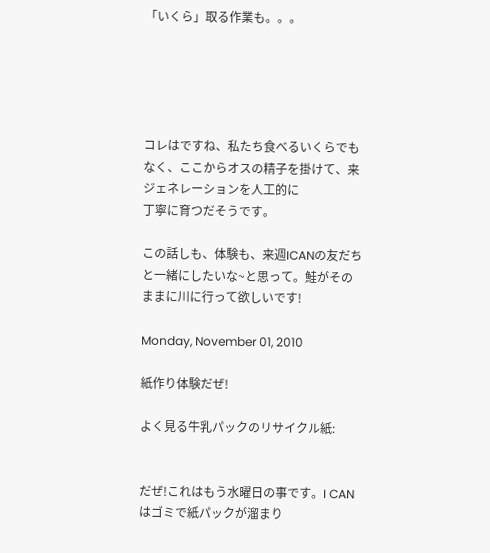「いくら」取る作業も。。。





コレはですね、私たち食べるいくらでもなく、ここからオスの精子を掛けて、来ジェネレーションを人工的に
丁寧に育つだそうです。

この話しも、体験も、来週ICANの友だちと一緒にしたいな~と思って。鮭がそのままに川に行って欲しいです!

Monday, November 01, 2010

紙作り体験だぜ!

よく見る牛乳パックのリサイクル紙:


だぜ!これはもう水曜日の事です。I CANはゴミで紙パックが溜まり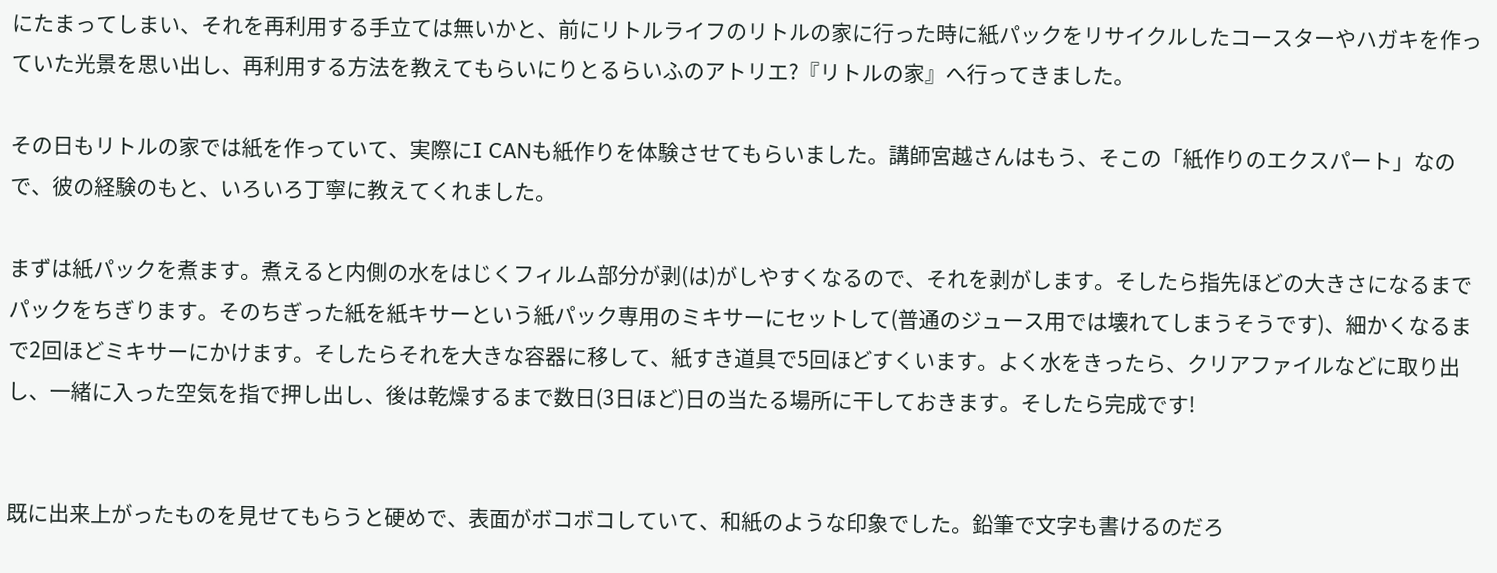にたまってしまい、それを再利用する手立ては無いかと、前にリトルライフのリトルの家に行った時に紙パックをリサイクルしたコースターやハガキを作っていた光景を思い出し、再利用する方法を教えてもらいにりとるらいふのアトリエ?『リトルの家』へ行ってきました。

その日もリトルの家では紙を作っていて、実際にI CANも紙作りを体験させてもらいました。講師宮越さんはもう、そこの「紙作りのエクスパート」なので、彼の経験のもと、いろいろ丁寧に教えてくれました。

まずは紙パックを煮ます。煮えると内側の水をはじくフィルム部分が剥(は)がしやすくなるので、それを剥がします。そしたら指先ほどの大きさになるまでパックをちぎります。そのちぎった紙を紙キサーという紙パック専用のミキサーにセットして(普通のジュース用では壊れてしまうそうです)、細かくなるまで2回ほどミキサーにかけます。そしたらそれを大きな容器に移して、紙すき道具で5回ほどすくいます。よく水をきったら、クリアファイルなどに取り出し、一緒に入った空気を指で押し出し、後は乾燥するまで数日(3日ほど)日の当たる場所に干しておきます。そしたら完成です!


既に出来上がったものを見せてもらうと硬めで、表面がボコボコしていて、和紙のような印象でした。鉛筆で文字も書けるのだろ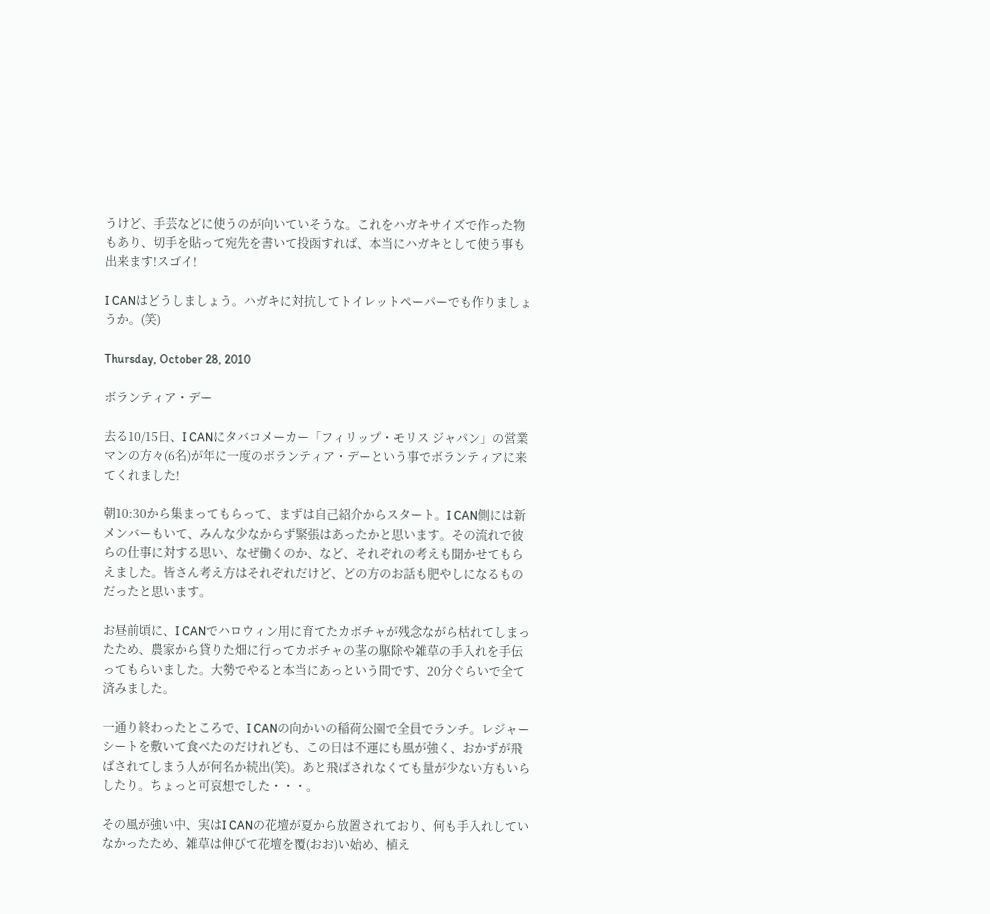うけど、手芸などに使うのが向いていそうな。これをハガキサイズで作った物もあり、切手を貼って宛先を書いて投函すれば、本当にハガキとして使う事も出来ます!スゴイ!

I CANはどうしましょう。ハガキに対抗してトイレットペーパーでも作りましょうか。(笑)

Thursday, October 28, 2010

ボランティア・デー

去る10/15日、I CANにタバコメーカー「フィリップ・モリス ジャパン」の営業マンの方々(6名)が年に一度のボランティア・デーという事でボランティアに来てくれました!

朝10:30から集まってもらって、まずは自己紹介からスタート。I CAN側には新メンバーもいて、みんな少なからず緊張はあったかと思います。その流れで彼らの仕事に対する思い、なぜ働くのか、など、それぞれの考えも聞かせてもらえました。皆さん考え方はそれぞれだけど、どの方のお話も肥やしになるものだったと思います。

お昼前頃に、I CANでハロウィン用に育てたカボチャが残念ながら枯れてしまったため、農家から貸りた畑に行ってカボチャの茎の駆除や雑草の手入れを手伝ってもらいました。大勢でやると本当にあっという間です、20分ぐらいで全て済みました。

一通り終わったところで、I CANの向かいの稲荷公園で全員でランチ。レジャーシートを敷いて食べたのだけれども、この日は不運にも風が強く、おかずが飛ばされてしまう人が何名か続出(笑)。あと飛ばされなくても量が少ない方もいらしたり。ちょっと可哀想でした・・・。

その風が強い中、実はI CANの花壇が夏から放置されており、何も手入れしていなかったため、雑草は伸びて花壇を覆(おお)い始め、植え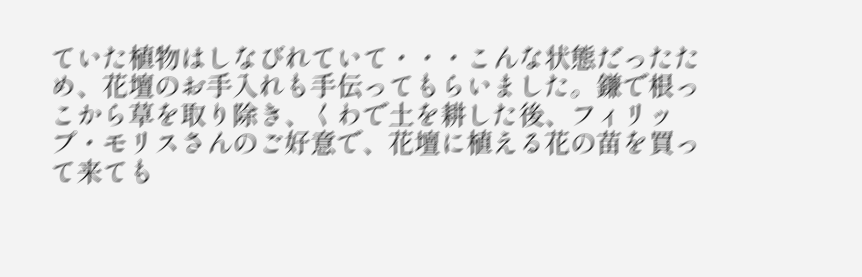ていた植物はしなびれていて・・・こんな状態だったため、花壇のお手入れも手伝ってもらいました。鎌で根っこから草を取り除き、くわで土を耕した後、フィリップ・モリスさんのご好意で、花壇に植える花の苗を買って来ても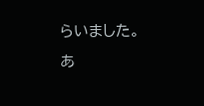らいました。あ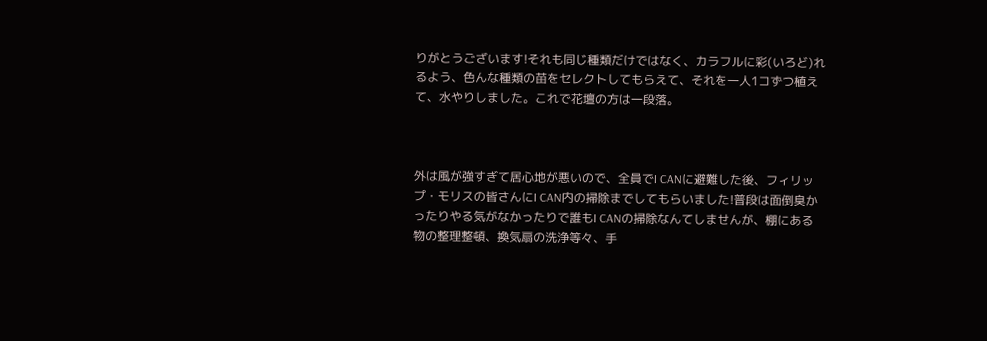りがとうございます!それも同じ種類だけではなく、カラフルに彩(いろど)れるよう、色んな種類の苗をセレクトしてもらえて、それを一人1コずつ植えて、水やりしました。これで花壇の方は一段落。



外は風が強すぎて居心地が悪いので、全員でI CANに避難した後、フィリップ・モリスの皆さんにI CAN内の掃除までしてもらいました!普段は面倒臭かったりやる気がなかったりで誰もI CANの掃除なんてしませんが、棚にある物の整理整頓、換気扇の洗浄等々、手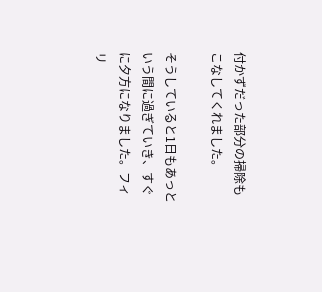付かずだった部分の掃除もこなしてくれました。

そうしていると1日もあっという間に過ぎていき、すぐに夕方になりました。フィリ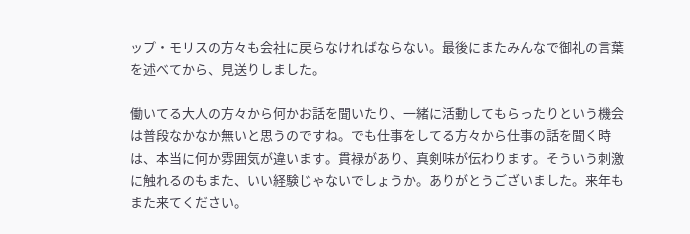ップ・モリスの方々も会社に戻らなければならない。最後にまたみんなで御礼の言葉を述べてから、見送りしました。

働いてる大人の方々から何かお話を聞いたり、一緒に活動してもらったりという機会は普段なかなか無いと思うのですね。でも仕事をしてる方々から仕事の話を聞く時は、本当に何か雰囲気が違います。貫禄があり、真剣味が伝わります。そういう刺激に触れるのもまた、いい経験じゃないでしょうか。ありがとうございました。来年もまた来てください。